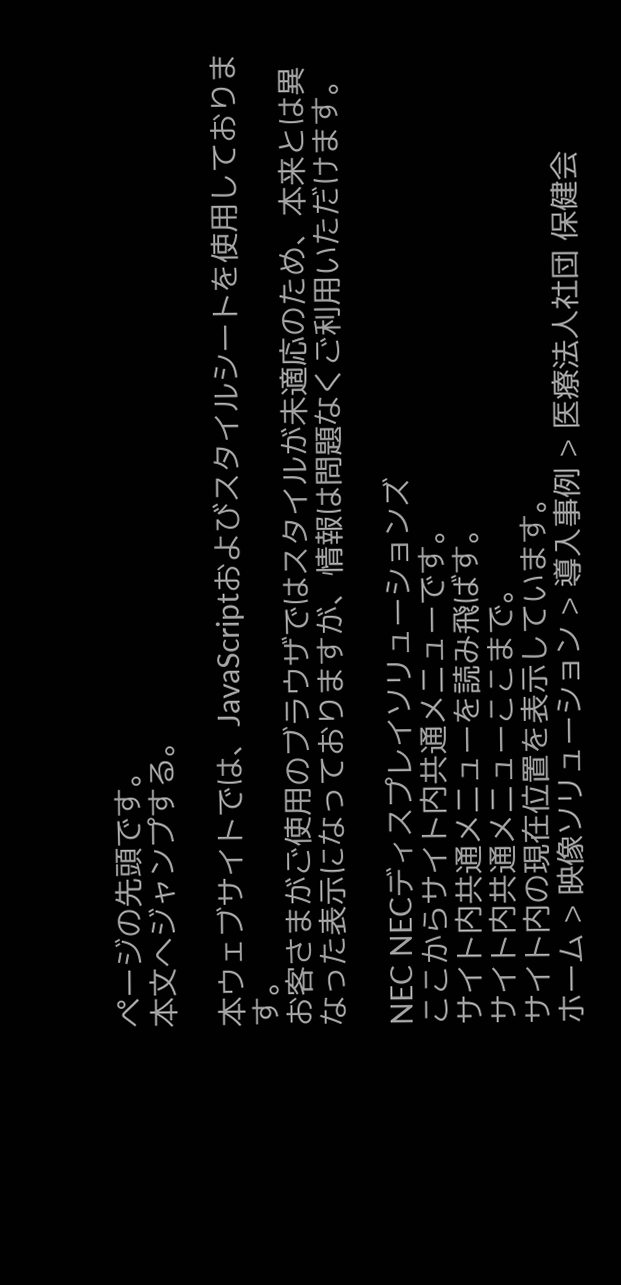ページの先頭です。
本文へジャンプする。

本ウェブサイトでは、JavaScriptおよびスタイルシートを使用しております。
お客さまがご使用のブラウザではスタイルが未適応のため、本来とは異なった表示になっておりますが、情報は問題なくご利用いただけます。

NEC NECディスプレイソリューションズ
ここからサイト内共通メニューです。
サイト内共通メニューを読み飛ばす。
サイト内共通メニューここまで。
サイト内の現在位置を表示しています。
ホーム > 映像ソリューション > 導入事例 > 医療法人社団 保健会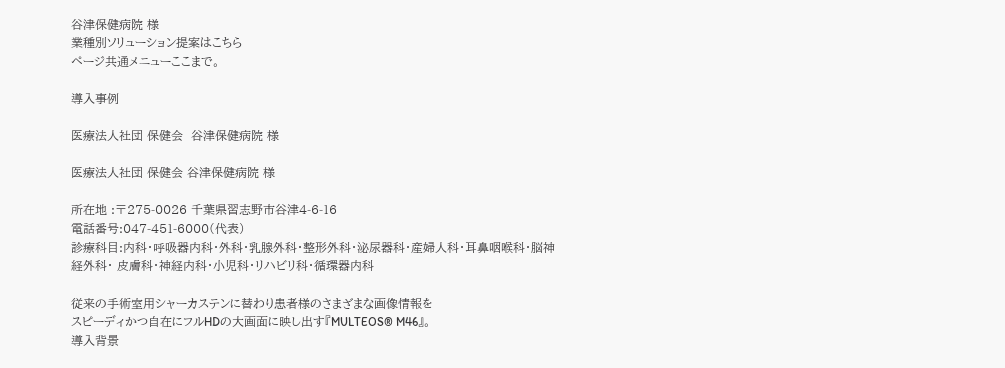谷津保健病院 様
業種別ソリューション提案はこちら
ページ共通メニューここまで。

導入事例

医療法人社団 保健会  谷津保健病院 様

医療法人社団 保健会 谷津保健病院 様

所在地 :〒275-0026 千葉県習志野市谷津4-6-16
電話番号:047-451-6000(代表)
診療科目:内科・呼吸器内科・外科・乳腺外科・整形外科・泌尿器科・産婦人科・耳鼻咽喉科・脳神経外科・ 皮膚科・神経内科・小児科・リハビリ科・循環器内科

従来の手術室用シャーカステンに替わり患者様のさまざまな画像情報を
スピーディかつ自在にフルHDの大画面に映し出す『MULTEOS® M46』。
導入背景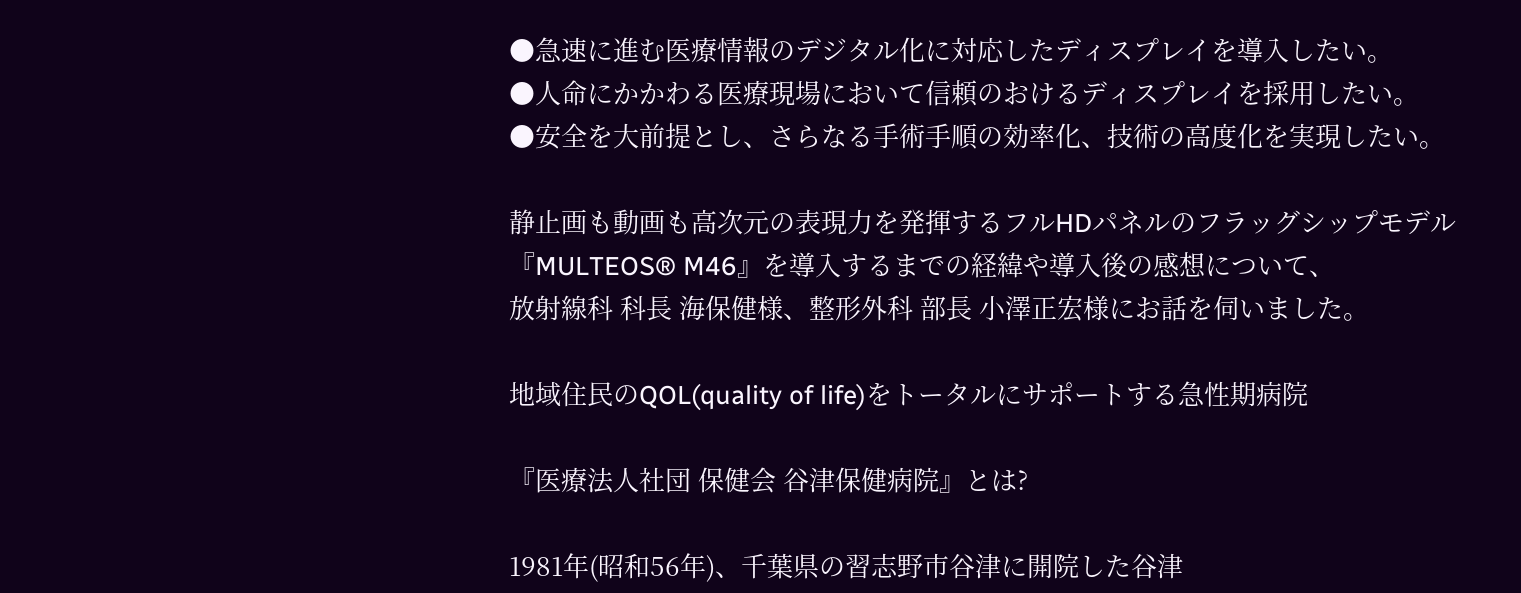●急速に進む医療情報のデジタル化に対応したディスプレイを導入したい。
●人命にかかわる医療現場において信頼のおけるディスプレイを採用したい。
●安全を大前提とし、さらなる手術手順の効率化、技術の高度化を実現したい。

静止画も動画も高次元の表現力を発揮するフルHDパネルのフラッグシップモデル
『MULTEOS® M46』を導入するまでの経緯や導入後の感想について、
放射線科 科長 海保健様、整形外科 部長 小澤正宏様にお話を伺いました。

地域住民のQOL(quality of life)をトータルにサポートする急性期病院

『医療法人社団 保健会 谷津保健病院』とは?

1981年(昭和56年)、千葉県の習志野市谷津に開院した谷津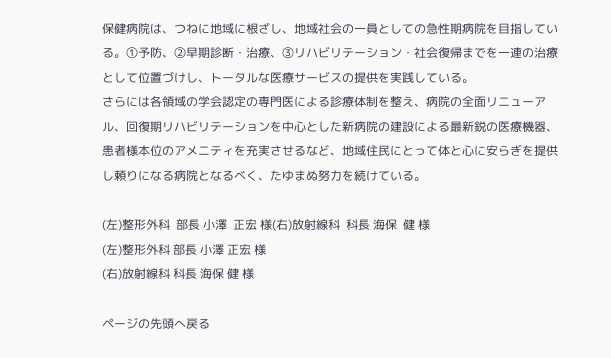保健病院は、つねに地域に根ざし、地域社会の一員としての急性期病院を目指している。①予防、②早期診断・治療、③リハビリテーション・社会復帰までを一連の治療として位置づけし、トータルな医療サービスの提供を実践している。
さらには各領域の学会認定の専門医による診療体制を整え、病院の全面リニューアル、回復期リハビリテーションを中心とした新病院の建設による最新鋭の医療機器、患者様本位のアメニティを充実させるなど、地域住民にとって体と心に安らぎを提供し頼りになる病院となるべく、たゆまぬ努力を続けている。

(左)整形外科  部長 小澤  正宏 様(右)放射線科  科長 海保  健 様
(左)整形外科 部長 小澤 正宏 様
(右)放射線科 科長 海保 健 様

ページの先頭へ戻る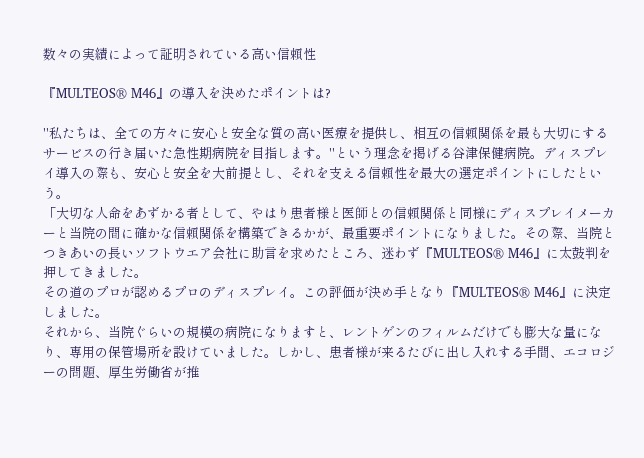数々の実績によって証明されている高い信頼性

『MULTEOS® M46』の導入を決めたポイントは?

"私たちは、全ての方々に安心と安全な質の高い医療を提供し、相互の信頼関係を最も大切にするサービスの行き届いた急性期病院を目指します。"という理念を掲げる谷津保健病院。ディスプレイ導入の際も、安心と安全を大前提とし、それを支える信頼性を最大の選定ポイントにしたという。
「大切な人命をあずかる者として、やはり患者様と医師との信頼関係と同様にディスプレイメーカーと当院の間に確かな信頼関係を構築できるかが、最重要ポイントになりました。その際、当院とつきあいの長いソフトウエア会社に助言を求めたところ、迷わず『MULTEOS® M46』に太鼓判を押してきました。
その道のプロが認めるプロのディスプレイ。この評価が決め手となり『MULTEOS® M46』に決定しました。
それから、当院ぐらいの規模の病院になりますと、レントゲンのフィルムだけでも膨大な量になり、専用の保管場所を設けていました。しかし、患者様が来るたびに出し入れする手間、エコロジーの問題、厚生労働省が推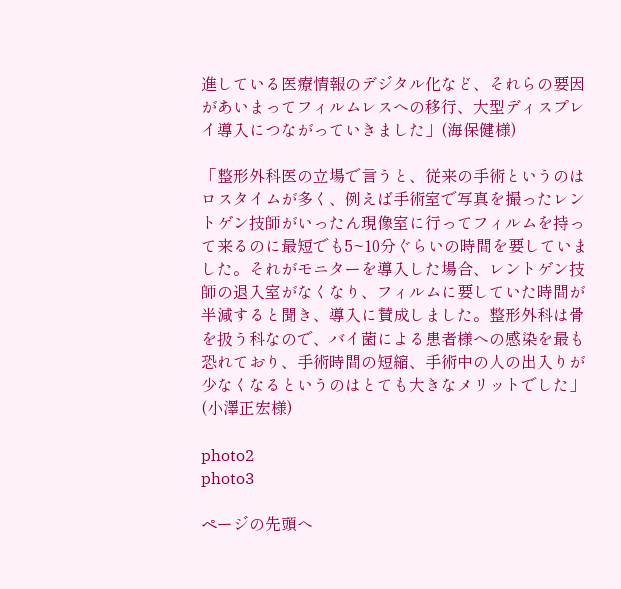進している医療情報のデジタル化など、それらの要因があいまってフィルムレスへの移行、大型ディスプレイ導入につながっていきました」(海保健様)

「整形外科医の立場で言うと、従来の手術というのはロスタイムが多く、例えば手術室で写真を撮ったレントゲン技師がいったん現像室に行ってフィルムを持って来るのに最短でも5~10分ぐらいの時間を要していました。それがモニターを導入した場合、レントゲン技師の退入室がなくなり、フィルムに要していた時間が半減すると聞き、導入に賛成しました。整形外科は骨を扱う科なので、バイ菌による患者様への感染を最も恐れており、手術時間の短縮、手術中の人の出入りが少なくなるというのはとても大きなメリットでした」(小澤正宏様)

photo2
photo3

ページの先頭へ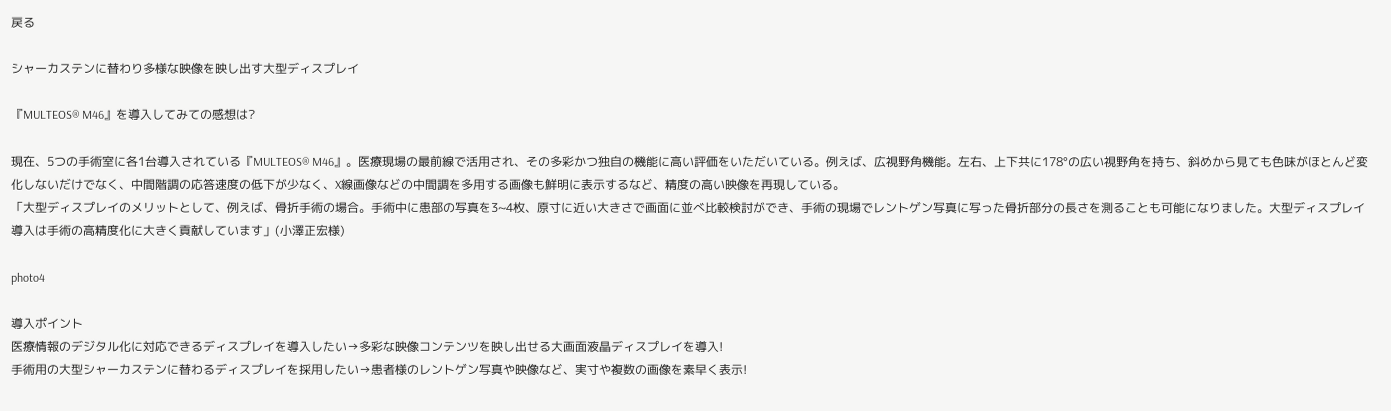戻る

シャーカステンに替わり多様な映像を映し出す大型ディスプレイ

『MULTEOS® M46』を導入してみての感想は?

現在、5つの手術室に各1台導入されている『MULTEOS® M46』。医療現場の最前線で活用され、その多彩かつ独自の機能に高い評価をいただいている。例えば、広視野角機能。左右、上下共に178°の広い視野角を持ち、斜めから見ても色味がほとんど変化しないだけでなく、中間階調の応答速度の低下が少なく、X線画像などの中間調を多用する画像も鮮明に表示するなど、精度の高い映像を再現している。
「大型ディスプレイのメリットとして、例えば、骨折手術の場合。手術中に患部の写真を3~4枚、原寸に近い大きさで画面に並べ比較検討ができ、手術の現場でレントゲン写真に写った骨折部分の長さを測ることも可能になりました。大型ディスプレイ導入は手術の高精度化に大きく貢献しています」(小澤正宏様)

photo4

導入ポイント
医療情報のデジタル化に対応できるディスプレイを導入したい→多彩な映像コンテンツを映し出せる大画面液晶ディスプレイを導入!
手術用の大型シャーカステンに替わるディスプレイを採用したい→患者様のレントゲン写真や映像など、実寸や複数の画像を素早く表示!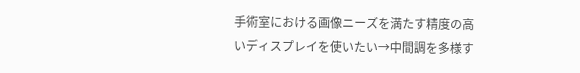手術室における画像ニーズを満たす精度の高いディスプレイを使いたい→中間調を多様す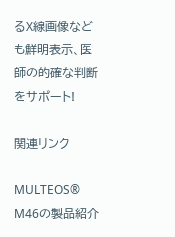るX線画像なども鮮明表示、医師の的確な判断をサポート!

関連リンク

MULTEOS® M46の製品紹介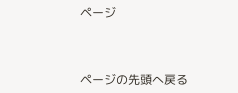ページ



ページの先頭へ戻る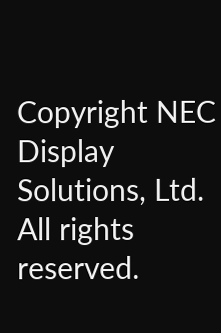Copyright NEC Display Solutions, Ltd. All rights reserved.